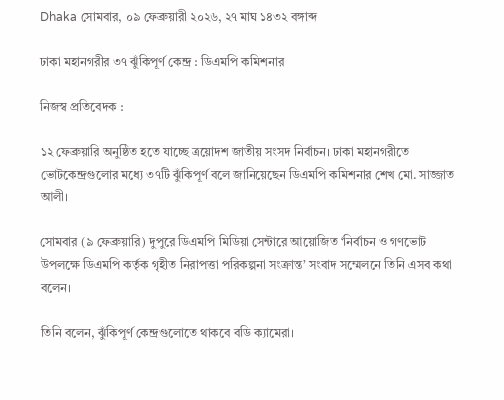Dhaka সোমবার, ০৯ ফেব্রুয়ারী ২০২৬, ২৭ মাঘ ১৪৩২ বঙ্গাব্দ

ঢাকা মহানগরীর ৩৭ ঝুঁকিপূর্ণ কেন্দ্র : ডিএমপি কমিশনার

নিজস্ব প্রতিবেদক :

১২ ফেব্রুয়ারি অনুষ্ঠিত হতে যাচ্ছে ত্রয়োদশ জাতীয় সংসদ নির্বাচন। ঢাকা মহানগরীতে ভোটকেন্দ্রগুলোর মধ্যে ৩৭টি ঝুঁকিপূর্ণ বলে জানিয়েছেন ডিএমপি কমিশনার শেখ মো. সাজ্জাত আলী।

সোমবার (৯ ফেব্রুয়ারি) দুপুরে ডিএমপি মিডিয়া সেন্টারে আয়োজিত ‘নির্বাচন ও গণভোট উপলক্ষে ডিএমপি কর্তৃক গৃহীত নিরাপত্তা পরিকল্পনা সংক্রান্ত’ সংবাদ সম্মেলনে তিনি এসব কথা বলেন।

তিনি বলেন, ঝুঁকিপূর্ণ কেন্দ্রগুলোতে থাকবে বডি ক্যামেরা।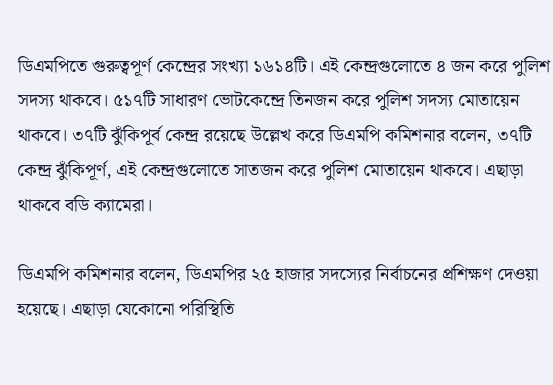ডিএমপিতে গুরুত্বপূর্ণ কেন্দ্রের সংখ্যা ১৬১৪টি। এই কেন্দ্রগুলোতে ৪ জন করে পুলিশ সদস্য থাকবে। ৫১৭টি সাধারণ ভোটকেন্দ্রে তিনজন করে পুলিশ সদস্য মোতায়েন থাকবে। ৩৭টি ঝুঁকিপূর্ব কেন্দ্র রয়েছে উল্লেখ করে ডিএমপি কমিশনার বলেন, ৩৭টি কেন্দ্র ঝুঁকিপূর্ণ, এই কেন্দ্রগুলোতে সাতজন করে পুলিশ মোতায়েন থাকবে। এছাড়া থাকবে বডি ক্যামেরা।

ডিএমপি কমিশনার বলেন, ডিএমপির ২৫ হাজার সদস্যের নির্বাচনের প্রশিক্ষণ দেওয়া হয়েছে। এছাড়া যেকোনো পরিস্থিতি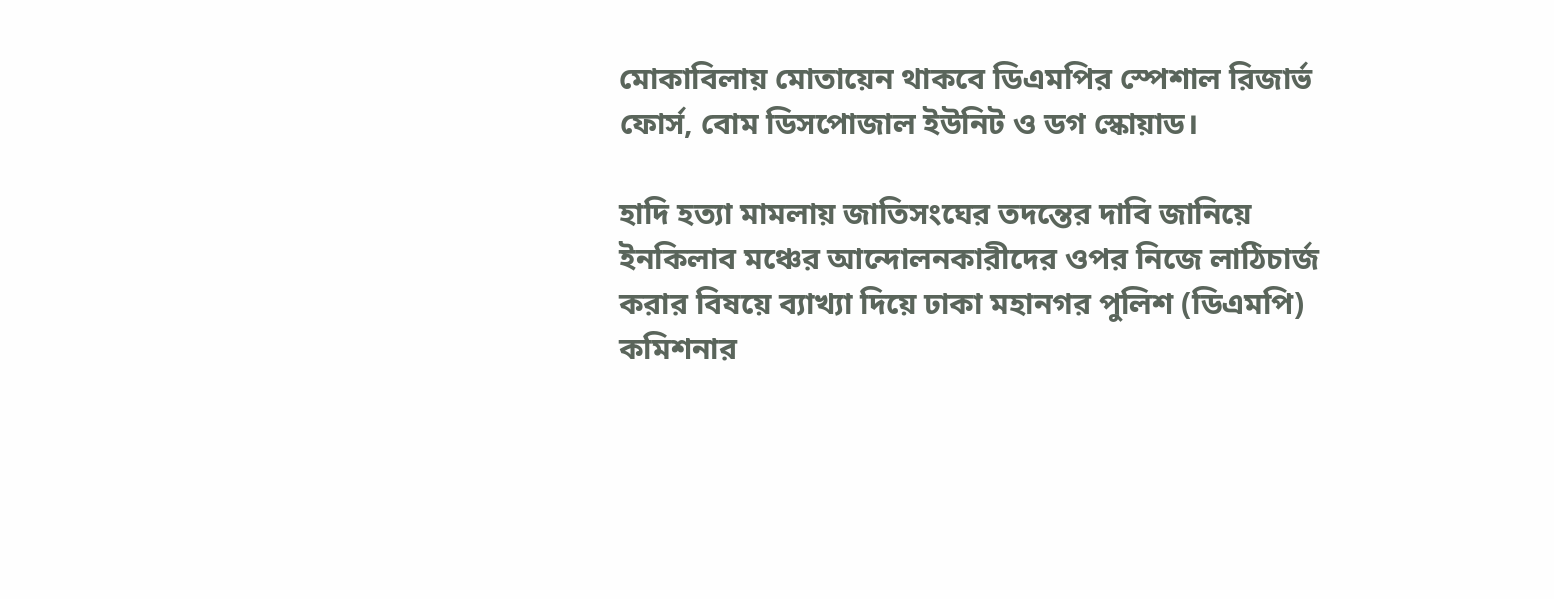মোকাবিলায় মোতায়েন থাকবে ডিএমপির স্পেশাল রিজার্ভ ফোর্স, বোম ডিসপোজাল ইউনিট ও ডগ স্কোয়াড।

হাদি হত্যা মামলায় জাতিসংঘের তদন্তের দাবি জানিয়ে ইনকিলাব মঞ্চের আন্দোলনকারীদের ওপর নিজে লাঠিচার্জ করার বিষয়ে ব্যাখ্যা দিয়ে ঢাকা মহানগর পুলিশ (ডিএমপি) কমিশনার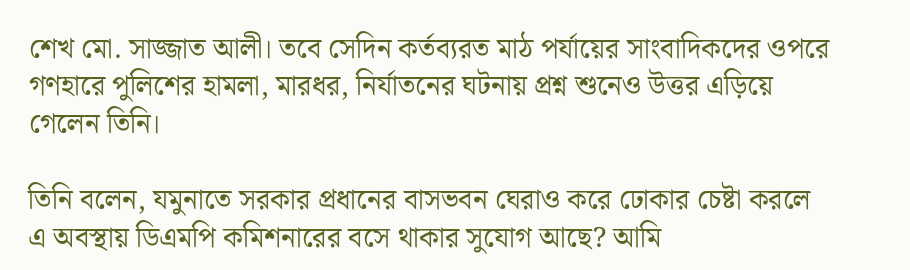শেখ মো. সাজ্জাত আলী। তবে সেদিন কর্তব্যরত মাঠ পর্যায়ের সাংবাদিকদের ওপরে গণহারে পুলিশের হামলা, মারধর, নির্যাতনের ঘটনায় প্রশ্ন শুনেও উত্তর এড়িয়ে গেলেন তিনি।

তিনি বলেন, যমুনাতে সরকার প্রধানের বাসভবন ঘেরাও করে ঢোকার চেষ্টা করলে এ অবস্থায় ডিএমপি কমিশনারের বসে থাকার সুযোগ আছে? আমি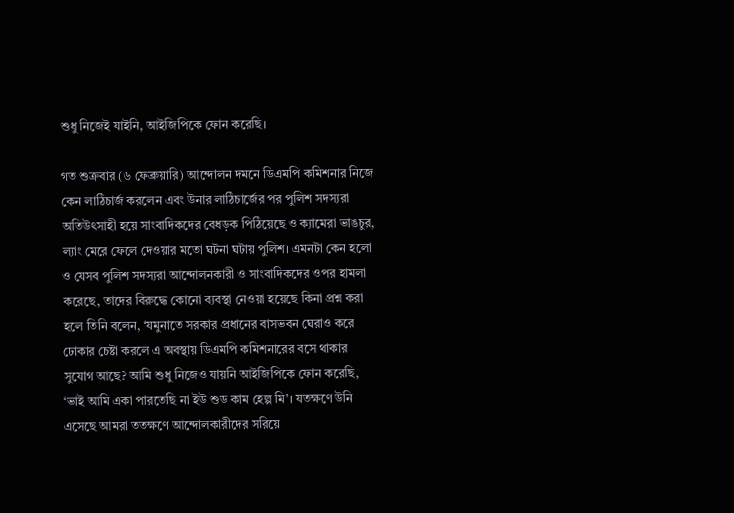শুধু নিজেই যাইনি, আইজিপিকে ফোন করেছি।

গত শুক্রবার (৬ ফেব্রুয়ারি) আন্দোলন দমনে ডিএমপি কমিশনার নিজে কেন লাঠিচার্জ করলেন এবং উনার লাঠিচার্জের পর পুলিশ সদস্যরা অতিউৎসাহী হয়ে সাংবাদিকদের বেধড়ক পিঠিয়েছে ও ক্যামেরা ভাঙচুর, ল্যাং মেরে ফেলে দেওয়ার মতো ঘটনা ঘটায় পুলিশ। এমনটা কেন হলো ও যেসব পুলিশ সদস্যরা আন্দোলনকারী ও সাংবাদিকদের ওপর হামলা করেছে, তাদের বিরুদ্ধে কোনো ব্যবস্থা নেওয়া হয়েছে কিনা প্রশ্ন করা হলে তিনি বলেন, ‘যমুনাতে সরকার প্রধানের বাসভবন ঘেরাও করে ঢোকার চেষ্টা করলে এ অবস্থায় ডিএমপি কমিশনারের বসে থাকার সুযোগ আছে? আমি শুধু নিজেও যায়নি আইজিপিকে ফোন করেছি, ‘ভাই আমি একা পারতেছি না ইউ শুড কাম হেল্প মি’। যতক্ষণে উনি এসেছে আমরা ততক্ষণে আন্দোলকারীদের সরিয়ে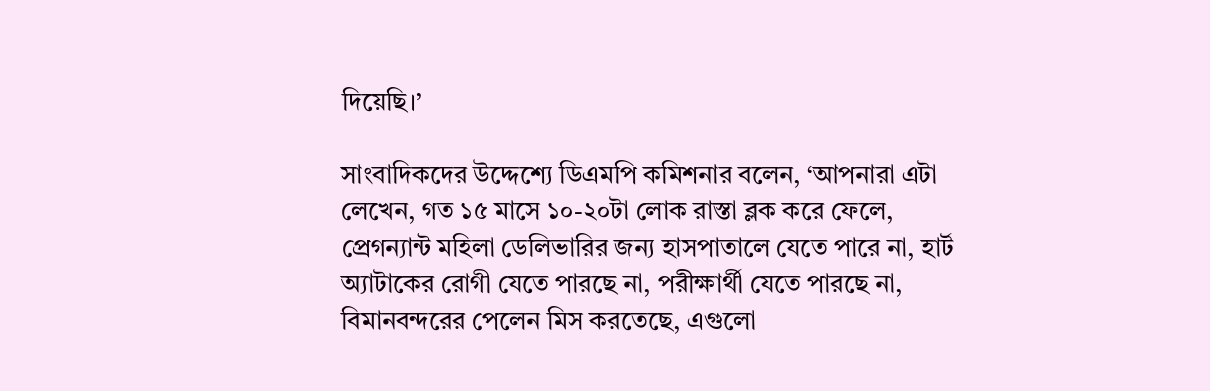দিয়েছি।’

সাংবাদিকদের উদ্দেশ্যে ডিএমপি কমিশনার বলেন, ‘আপনারা এটা লেখেন, গত ১৫ মাসে ১০-২০টা লোক রাস্তা ব্লক করে ফেলে, প্রেগন্যান্ট মহিলা ডেলিভারির জন্য হাসপাতালে যেতে পারে না, হার্ট অ্যাটাকের রোগী যেতে পারছে না, পরীক্ষার্থী যেতে পারছে না, বিমানবন্দরের পেলেন মিস করতেছে, এগুলো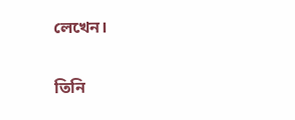লেখেন।

তিনি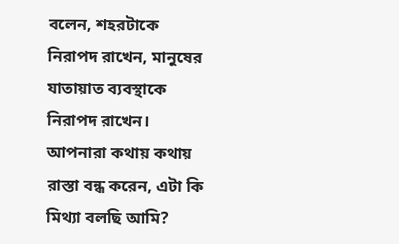বলেন, শহরটাকে নিরাপদ রাখেন, মানুষের যাতায়াত ব্যবস্থাকে নিরাপদ রাখেন। আপনারা কথায় কথায় রাস্তা বন্ধ করেন, এটা কি মিথ্যা বলছি আমি?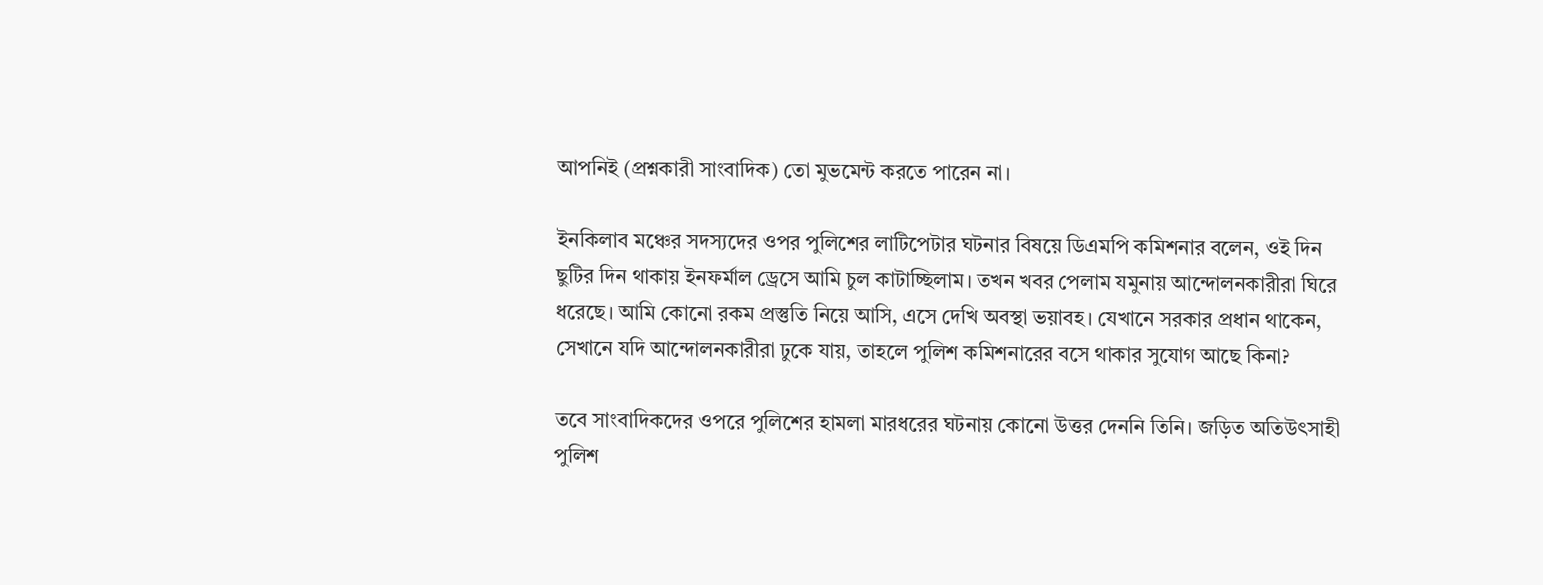আপনিই (প্রশ্নকারী সাংবাদিক) তো মুভমেন্ট করতে পারেন না।

ইনকিলাব মঞ্চের সদস্যদের ওপর পুলিশের লাটিপেটার ঘটনার বিষয়ে ডিএমপি কমিশনার বলেন, ওই দিন ছুটির দিন থাকায় ইনফর্মাল ড্রেসে আমি চুল কাটাচ্ছিলাম। তখন খবর পেলাম যমুনায় আন্দোলনকারীরা ঘিরে ধরেছে। আমি কোনো রকম প্রস্তুতি নিয়ে আসি, এসে দেখি অবস্থা ভয়াবহ। যেখানে সরকার প্রধান থাকেন, সেখানে যদি আন্দোলনকারীরা ঢুকে যায়, তাহলে পুলিশ কমিশনারের বসে থাকার সুযোগ আছে কিনা?

তবে সাংবাদিকদের ওপরে পুলিশের হামলা মারধরের ঘটনায় কোনো উত্তর দেননি তিনি। জড়িত অতিউৎসাহী পুলিশ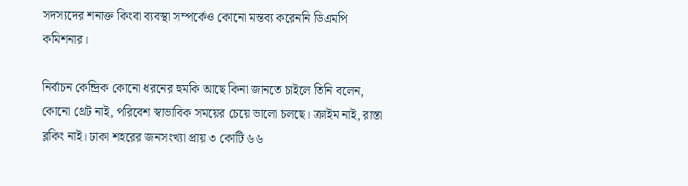সদস্যদের শনাক্ত কিংবা ব্যবস্থা সম্পর্কেও কোনো মন্তব্য করেননি ডিএমপি কমিশনার।

নির্বাচন কেন্দ্রিক কোনো ধরনের হুমকি আছে কিনা জানতে চাইলে তিনি বলেন, কোনো থ্রেট নাই, পরিবেশ স্বাভাবিক সময়ের চেয়ে ভালো চলছে। ক্রাইম নাই, রাস্তা ব্লকিং নাই। ঢাকা শহরের জনসংখ্যা প্রায় ৩ কোটি ৬৬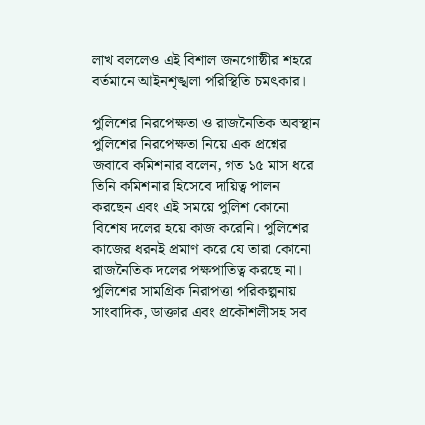লাখ বললেও এই বিশাল জনগোষ্ঠীর শহরে বর্তমানে আইনশৃঙ্খলা পরিস্থিতি চমৎকার।

পুলিশের নিরপেক্ষতা ও রাজনৈতিক অবস্থান পুলিশের নিরপেক্ষতা নিয়ে এক প্রশ্নের জবাবে কমিশনার বলেন, গত ১৫ মাস ধরে তিনি কমিশনার হিসেবে দায়িত্ব পালন করছেন এবং এই সময়ে পুলিশ কোনো বিশেষ দলের হয়ে কাজ করেনি। পুলিশের কাজের ধরনই প্রমাণ করে যে তারা কোনো রাজনৈতিক দলের পক্ষপাতিত্ব করছে না। পুলিশের সামগ্রিক নিরাপত্তা পরিকল্পনায় সাংবাদিক, ডাক্তার এবং প্রকৌশলীসহ সব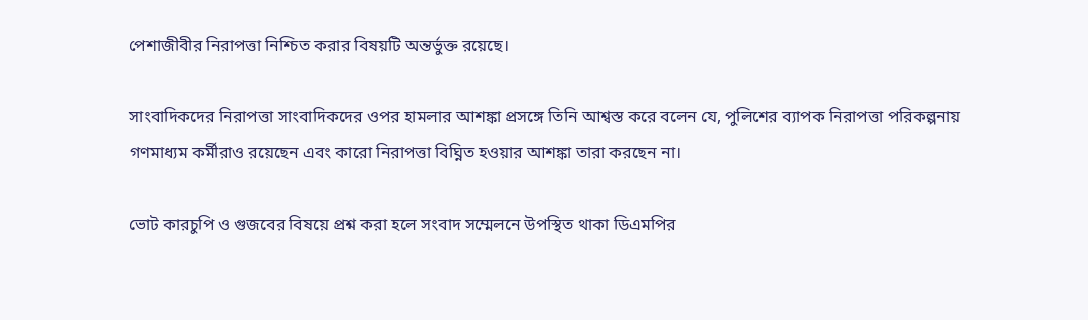পেশাজীবীর নিরাপত্তা নিশ্চিত করার বিষয়টি অন্তর্ভুক্ত রয়েছে।

সাংবাদিকদের নিরাপত্তা সাংবাদিকদের ওপর হামলার আশঙ্কা প্রসঙ্গে তিনি আশ্বস্ত করে বলেন যে, পুলিশের ব্যাপক নিরাপত্তা পরিকল্পনায় গণমাধ্যম কর্মীরাও রয়েছেন এবং কারো নিরাপত্তা বিঘ্নিত হওয়ার আশঙ্কা তারা করছেন না।

ভোট কারচুপি ও গুজবের বিষয়ে প্রশ্ন করা হলে সংবাদ সম্মেলনে উপস্থিত থাকা ডিএমপির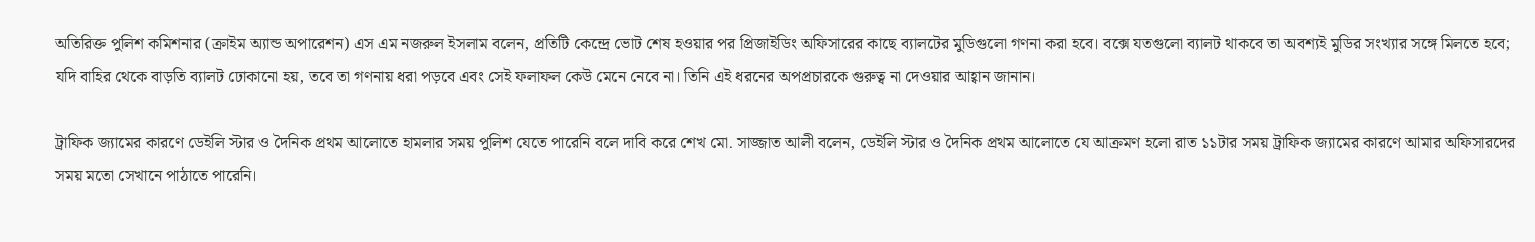অতিরিক্ত পুলিশ কমিশনার (ক্রাইম অ্যান্ড অপারেশন) এস এম নজরুল ইসলাম বলেন, প্রতিটি কেন্দ্রে ভোট শেষ হওয়ার পর প্রিজাইডিং অফিসারের কাছে ব্যালটের মুডিগুলো গণনা করা হবে। বক্সে যতগুলো ব্যালট থাকবে তা অবশ্যই মুডির সংখ্যার সঙ্গে মিলতে হবে; যদি বাহির থেকে বাড়তি ব্যালট ঢোকানো হয়, তবে তা গণনায় ধরা পড়বে এবং সেই ফলাফল কেউ মেনে নেবে না। তিনি এই ধরনের অপপ্রচারকে গুরুত্ব না দেওয়ার আহ্বান জানান।

ট্রাফিক জ্যামের কারণে ডেইলি স্টার ও দৈনিক প্রথম আলোতে হামলার সময় পুলিশ যেতে পারেনি বলে দাবি করে শেখ মো. সাজ্জাত আলী বলেন, ডেইলি স্টার ও দৈনিক প্রথম আলোতে যে আক্রমণ হলো রাত ১১টার সময় ট্রাফিক জ্যামের কারণে আমার অফিসারদের সময় মতো সেখানে পাঠাতে পারেনি।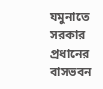যমুনাতে সরকার প্রধানের বাসভবন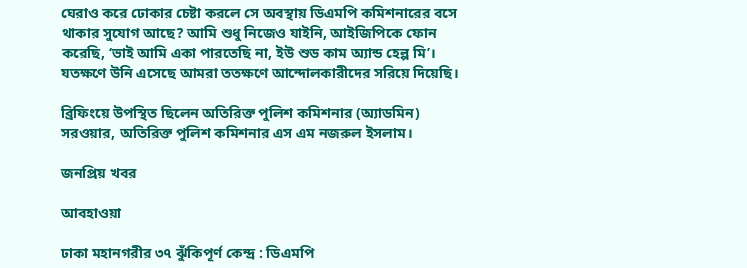ঘেরাও করে ঢোকার চেষ্টা করলে সে অবস্থায় ডিএমপি কমিশনারের বসে থাকার সুযোগ আছে? আমি শুধু নিজেও যাইনি, আইজিপিকে ফোন করেছি, ‘ভাই আমি একা পারতেছি না, ইউ শুড কাম অ্যান্ড হেল্প মি’। যতক্ষণে উনি এসেছে আমরা ততক্ষণে আন্দোলকারীদের সরিয়ে দিয়েছি।

ব্রিফিংয়ে উপস্থিত ছিলেন অতিরিক্ত পুলিশ কমিশনার (অ্যাডমিন) সরওয়ার, অতিরিক্ত পুলিশ কমিশনার এস এম নজরুল ইসলাম।

জনপ্রিয় খবর

আবহাওয়া

ঢাকা মহানগরীর ৩৭ ঝুঁকিপূর্ণ কেন্দ্র : ডিএমপি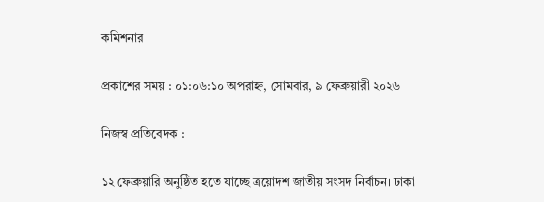কমিশনার

প্রকাশের সময় : ০১:০৬:১০ অপরাহ্ন, সোমবার, ৯ ফেব্রুয়ারী ২০২৬

নিজস্ব প্রতিবেদক :

১২ ফেব্রুয়ারি অনুষ্ঠিত হতে যাচ্ছে ত্রয়োদশ জাতীয় সংসদ নির্বাচন। ঢাকা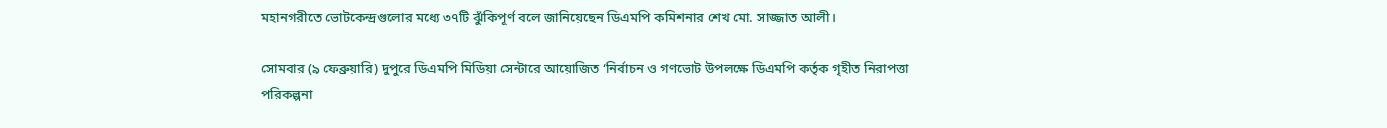মহানগরীতে ভোটকেন্দ্রগুলোর মধ্যে ৩৭টি ঝুঁকিপূর্ণ বলে জানিয়েছেন ডিএমপি কমিশনার শেখ মো. সাজ্জাত আলী।

সোমবার (৯ ফেব্রুয়ারি) দুপুরে ডিএমপি মিডিয়া সেন্টারে আয়োজিত ‘নির্বাচন ও গণভোট উপলক্ষে ডিএমপি কর্তৃক গৃহীত নিরাপত্তা পরিকল্পনা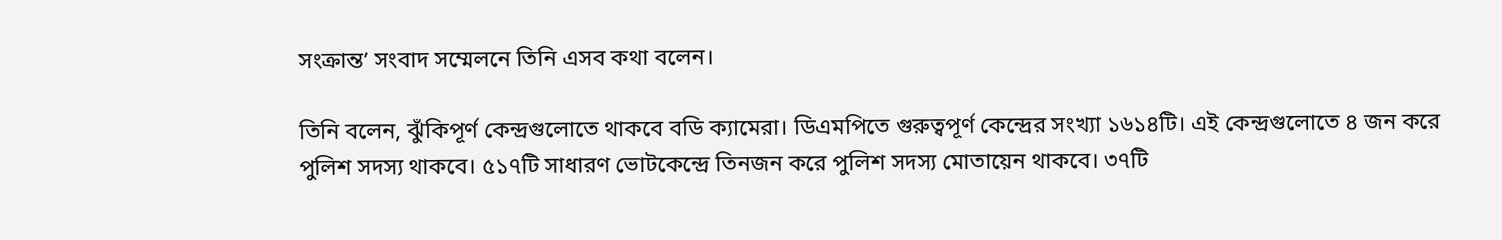সংক্রান্ত’ সংবাদ সম্মেলনে তিনি এসব কথা বলেন।

তিনি বলেন, ঝুঁকিপূর্ণ কেন্দ্রগুলোতে থাকবে বডি ক্যামেরা। ডিএমপিতে গুরুত্বপূর্ণ কেন্দ্রের সংখ্যা ১৬১৪টি। এই কেন্দ্রগুলোতে ৪ জন করে পুলিশ সদস্য থাকবে। ৫১৭টি সাধারণ ভোটকেন্দ্রে তিনজন করে পুলিশ সদস্য মোতায়েন থাকবে। ৩৭টি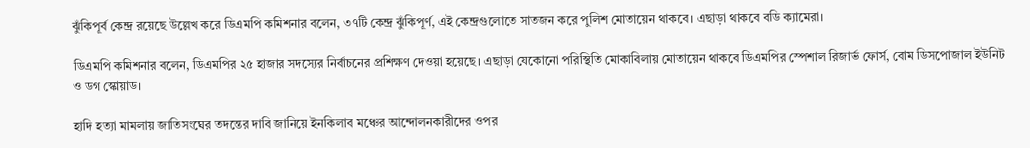ঝুঁকিপূর্ব কেন্দ্র রয়েছে উল্লেখ করে ডিএমপি কমিশনার বলেন, ৩৭টি কেন্দ্র ঝুঁকিপূর্ণ, এই কেন্দ্রগুলোতে সাতজন করে পুলিশ মোতায়েন থাকবে। এছাড়া থাকবে বডি ক্যামেরা।

ডিএমপি কমিশনার বলেন, ডিএমপির ২৫ হাজার সদস্যের নির্বাচনের প্রশিক্ষণ দেওয়া হয়েছে। এছাড়া যেকোনো পরিস্থিতি মোকাবিলায় মোতায়েন থাকবে ডিএমপির স্পেশাল রিজার্ভ ফোর্স, বোম ডিসপোজাল ইউনিট ও ডগ স্কোয়াড।

হাদি হত্যা মামলায় জাতিসংঘের তদন্তের দাবি জানিয়ে ইনকিলাব মঞ্চের আন্দোলনকারীদের ওপর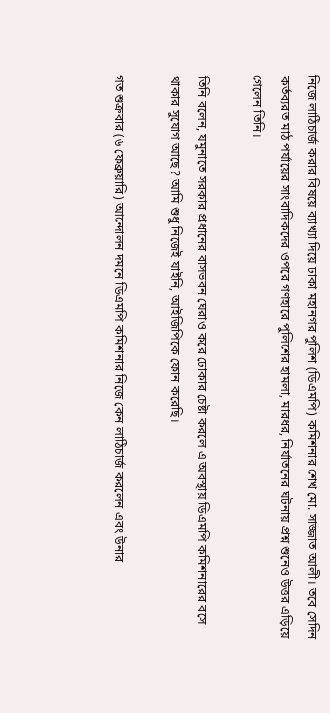নিজে লাঠিচার্জ করার বিষয়ে ব্যাখ্যা দিয়ে ঢাকা মহানগর পুলিশ (ডিএমপি) কমিশনার শেখ মো. সাজ্জাত আলী। তবে সেদিন কর্তব্যরত মাঠ পর্যায়ের সাংবাদিকদের ওপরে গণহারে পুলিশের হামলা, মারধর, নির্যাতনের ঘটনায় প্রশ্ন শুনেও উত্তর এড়িয়ে গেলেন তিনি।

তিনি বলেন, যমুনাতে সরকার প্রধানের বাসভবন ঘেরাও করে ঢোকার চেষ্টা করলে এ অবস্থায় ডিএমপি কমিশনারের বসে থাকার সুযোগ আছে? আমি শুধু নিজেই যাইনি, আইজিপিকে ফোন করেছি।

গত শুক্রবার (৬ ফেব্রুয়ারি) আন্দোলন দমনে ডিএমপি কমিশনার নিজে কেন লাঠিচার্জ করলেন এবং উনার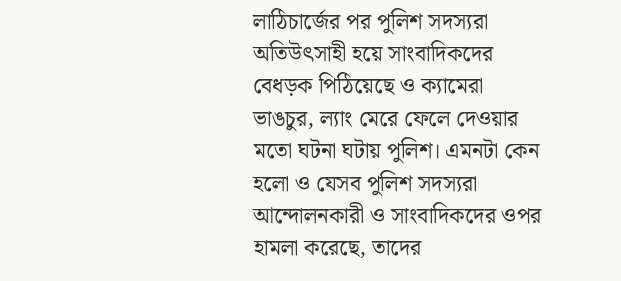লাঠিচার্জের পর পুলিশ সদস্যরা অতিউৎসাহী হয়ে সাংবাদিকদের বেধড়ক পিঠিয়েছে ও ক্যামেরা ভাঙচুর, ল্যাং মেরে ফেলে দেওয়ার মতো ঘটনা ঘটায় পুলিশ। এমনটা কেন হলো ও যেসব পুলিশ সদস্যরা আন্দোলনকারী ও সাংবাদিকদের ওপর হামলা করেছে, তাদের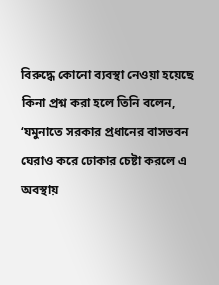বিরুদ্ধে কোনো ব্যবস্থা নেওয়া হয়েছে কিনা প্রশ্ন করা হলে তিনি বলেন, ‘যমুনাতে সরকার প্রধানের বাসভবন ঘেরাও করে ঢোকার চেষ্টা করলে এ অবস্থায়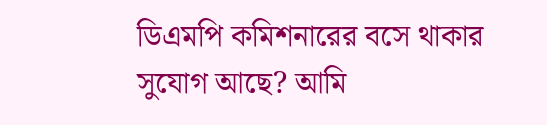ডিএমপি কমিশনারের বসে থাকার সুযোগ আছে? আমি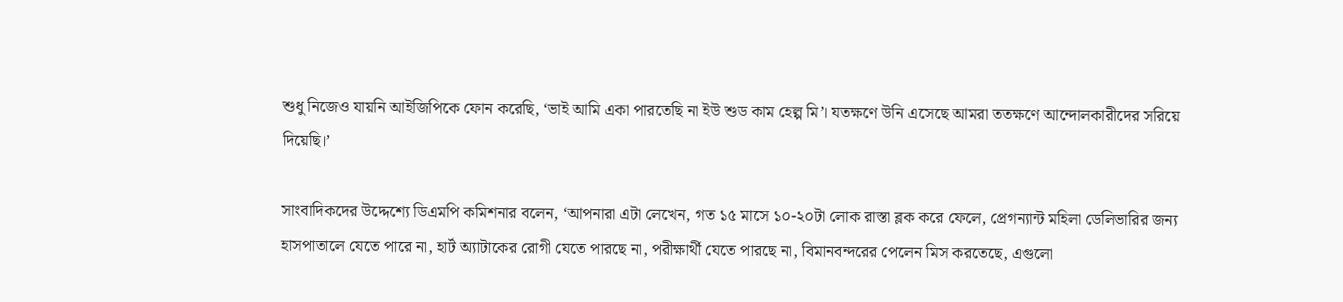শুধু নিজেও যায়নি আইজিপিকে ফোন করেছি, ‘ভাই আমি একা পারতেছি না ইউ শুড কাম হেল্প মি’। যতক্ষণে উনি এসেছে আমরা ততক্ষণে আন্দোলকারীদের সরিয়ে দিয়েছি।’

সাংবাদিকদের উদ্দেশ্যে ডিএমপি কমিশনার বলেন, ‘আপনারা এটা লেখেন, গত ১৫ মাসে ১০-২০টা লোক রাস্তা ব্লক করে ফেলে, প্রেগন্যান্ট মহিলা ডেলিভারির জন্য হাসপাতালে যেতে পারে না, হার্ট অ্যাটাকের রোগী যেতে পারছে না, পরীক্ষার্থী যেতে পারছে না, বিমানবন্দরের পেলেন মিস করতেছে, এগুলো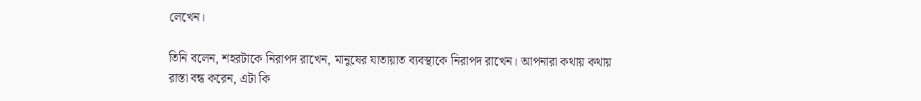লেখেন।

তিনি বলেন, শহরটাকে নিরাপদ রাখেন, মানুষের যাতায়াত ব্যবস্থাকে নিরাপদ রাখেন। আপনারা কথায় কথায় রাস্তা বন্ধ করেন, এটা কি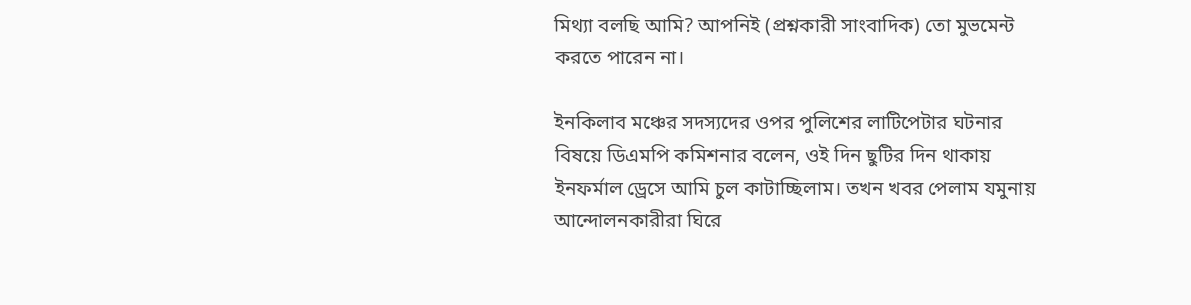মিথ্যা বলছি আমি? আপনিই (প্রশ্নকারী সাংবাদিক) তো মুভমেন্ট করতে পারেন না।

ইনকিলাব মঞ্চের সদস্যদের ওপর পুলিশের লাটিপেটার ঘটনার বিষয়ে ডিএমপি কমিশনার বলেন, ওই দিন ছুটির দিন থাকায় ইনফর্মাল ড্রেসে আমি চুল কাটাচ্ছিলাম। তখন খবর পেলাম যমুনায় আন্দোলনকারীরা ঘিরে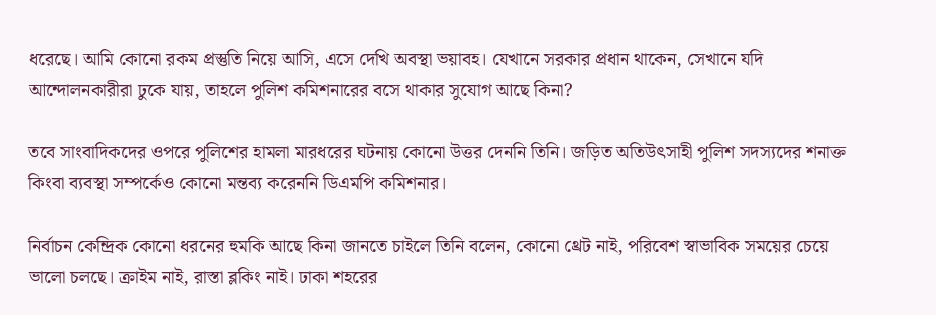ধরেছে। আমি কোনো রকম প্রস্তুতি নিয়ে আসি, এসে দেখি অবস্থা ভয়াবহ। যেখানে সরকার প্রধান থাকেন, সেখানে যদি আন্দোলনকারীরা ঢুকে যায়, তাহলে পুলিশ কমিশনারের বসে থাকার সুযোগ আছে কিনা?

তবে সাংবাদিকদের ওপরে পুলিশের হামলা মারধরের ঘটনায় কোনো উত্তর দেননি তিনি। জড়িত অতিউৎসাহী পুলিশ সদস্যদের শনাক্ত কিংবা ব্যবস্থা সম্পর্কেও কোনো মন্তব্য করেননি ডিএমপি কমিশনার।

নির্বাচন কেন্দ্রিক কোনো ধরনের হুমকি আছে কিনা জানতে চাইলে তিনি বলেন, কোনো থ্রেট নাই, পরিবেশ স্বাভাবিক সময়ের চেয়ে ভালো চলছে। ক্রাইম নাই, রাস্তা ব্লকিং নাই। ঢাকা শহরের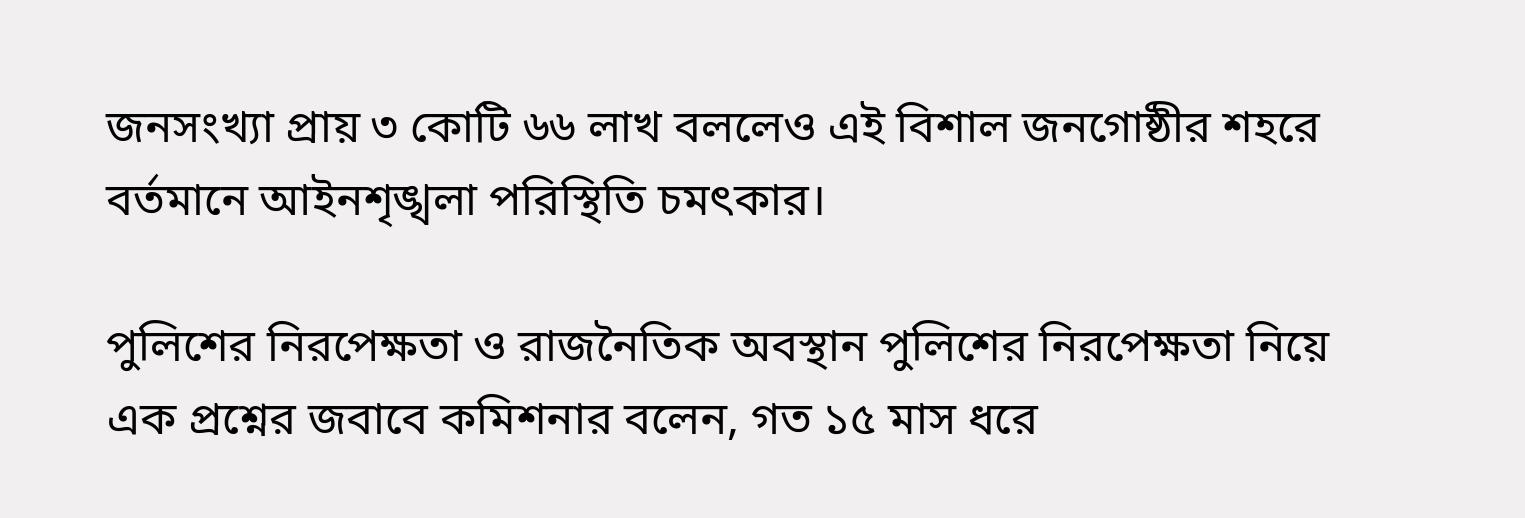জনসংখ্যা প্রায় ৩ কোটি ৬৬ লাখ বললেও এই বিশাল জনগোষ্ঠীর শহরে বর্তমানে আইনশৃঙ্খলা পরিস্থিতি চমৎকার।

পুলিশের নিরপেক্ষতা ও রাজনৈতিক অবস্থান পুলিশের নিরপেক্ষতা নিয়ে এক প্রশ্নের জবাবে কমিশনার বলেন, গত ১৫ মাস ধরে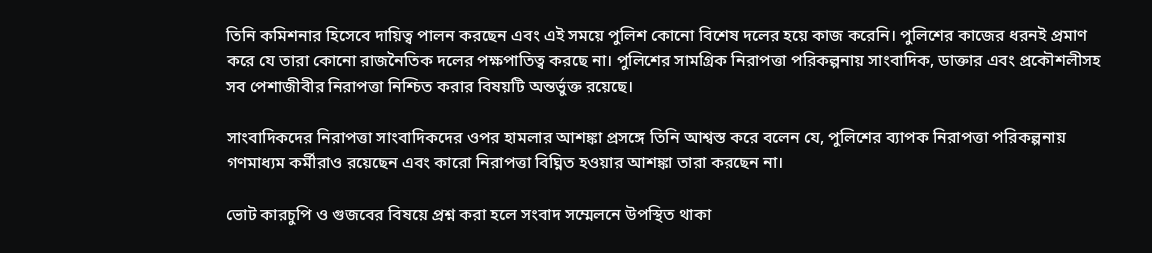তিনি কমিশনার হিসেবে দায়িত্ব পালন করছেন এবং এই সময়ে পুলিশ কোনো বিশেষ দলের হয়ে কাজ করেনি। পুলিশের কাজের ধরনই প্রমাণ করে যে তারা কোনো রাজনৈতিক দলের পক্ষপাতিত্ব করছে না। পুলিশের সামগ্রিক নিরাপত্তা পরিকল্পনায় সাংবাদিক, ডাক্তার এবং প্রকৌশলীসহ সব পেশাজীবীর নিরাপত্তা নিশ্চিত করার বিষয়টি অন্তর্ভুক্ত রয়েছে।

সাংবাদিকদের নিরাপত্তা সাংবাদিকদের ওপর হামলার আশঙ্কা প্রসঙ্গে তিনি আশ্বস্ত করে বলেন যে, পুলিশের ব্যাপক নিরাপত্তা পরিকল্পনায় গণমাধ্যম কর্মীরাও রয়েছেন এবং কারো নিরাপত্তা বিঘ্নিত হওয়ার আশঙ্কা তারা করছেন না।

ভোট কারচুপি ও গুজবের বিষয়ে প্রশ্ন করা হলে সংবাদ সম্মেলনে উপস্থিত থাকা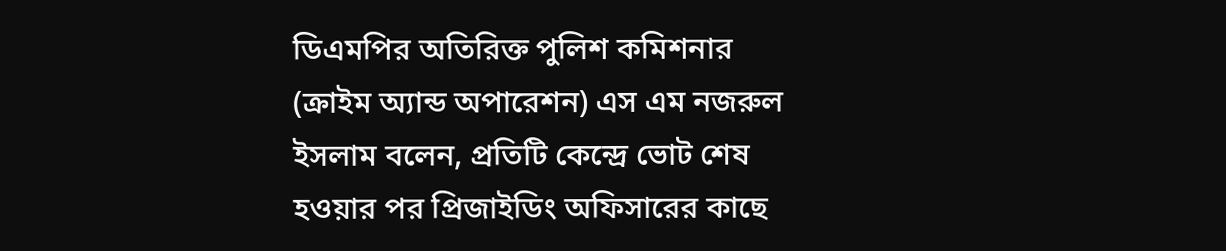ডিএমপির অতিরিক্ত পুলিশ কমিশনার (ক্রাইম অ্যান্ড অপারেশন) এস এম নজরুল ইসলাম বলেন, প্রতিটি কেন্দ্রে ভোট শেষ হওয়ার পর প্রিজাইডিং অফিসারের কাছে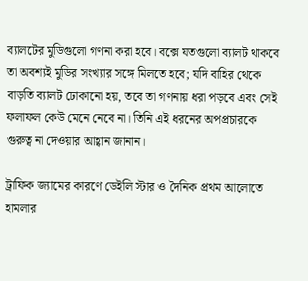ব্যালটের মুডিগুলো গণনা করা হবে। বক্সে যতগুলো ব্যালট থাকবে তা অবশ্যই মুডির সংখ্যার সঙ্গে মিলতে হবে; যদি বাহির থেকে বাড়তি ব্যালট ঢোকানো হয়, তবে তা গণনায় ধরা পড়বে এবং সেই ফলাফল কেউ মেনে নেবে না। তিনি এই ধরনের অপপ্রচারকে গুরুত্ব না দেওয়ার আহ্বান জানান।

ট্রাফিক জ্যামের কারণে ডেইলি স্টার ও দৈনিক প্রথম আলোতে হামলার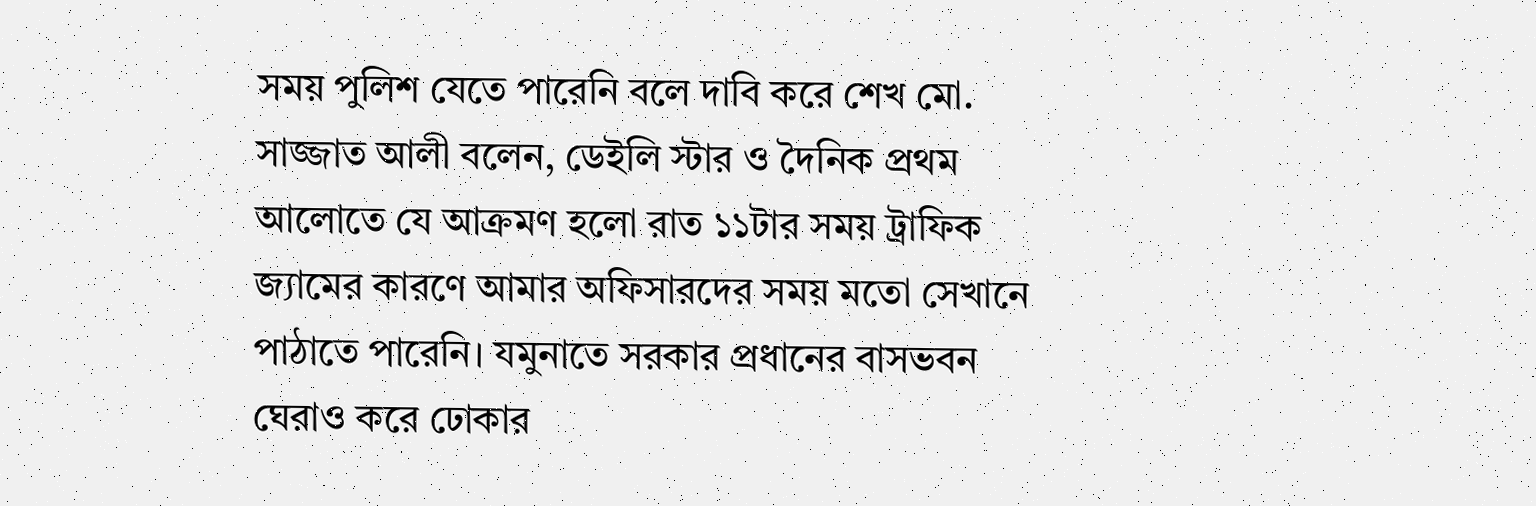সময় পুলিশ যেতে পারেনি বলে দাবি করে শেখ মো. সাজ্জাত আলী বলেন, ডেইলি স্টার ও দৈনিক প্রথম আলোতে যে আক্রমণ হলো রাত ১১টার সময় ট্রাফিক জ্যামের কারণে আমার অফিসারদের সময় মতো সেখানে পাঠাতে পারেনি। যমুনাতে সরকার প্রধানের বাসভবন ঘেরাও করে ঢোকার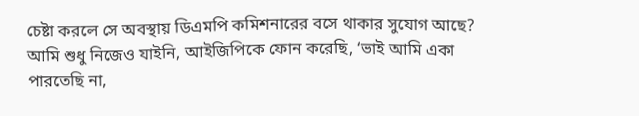চেষ্টা করলে সে অবস্থায় ডিএমপি কমিশনারের বসে থাকার সুযোগ আছে? আমি শুধু নিজেও যাইনি, আইজিপিকে ফোন করেছি, ‘ভাই আমি একা পারতেছি না,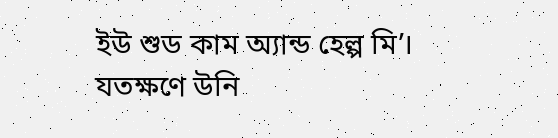ইউ শুড কাম অ্যান্ড হেল্প মি’। যতক্ষণে উনি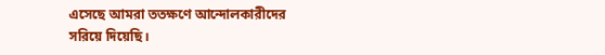এসেছে আমরা ততক্ষণে আন্দোলকারীদের সরিয়ে দিয়েছি।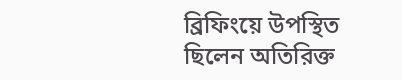ব্রিফিংয়ে উপস্থিত ছিলেন অতিরিক্ত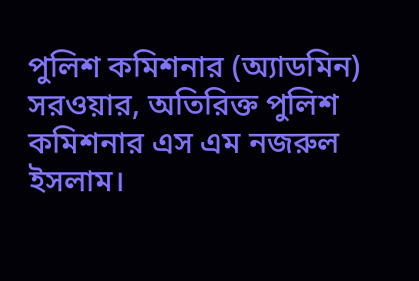পুলিশ কমিশনার (অ্যাডমিন) সরওয়ার, অতিরিক্ত পুলিশ কমিশনার এস এম নজরুল ইসলাম।